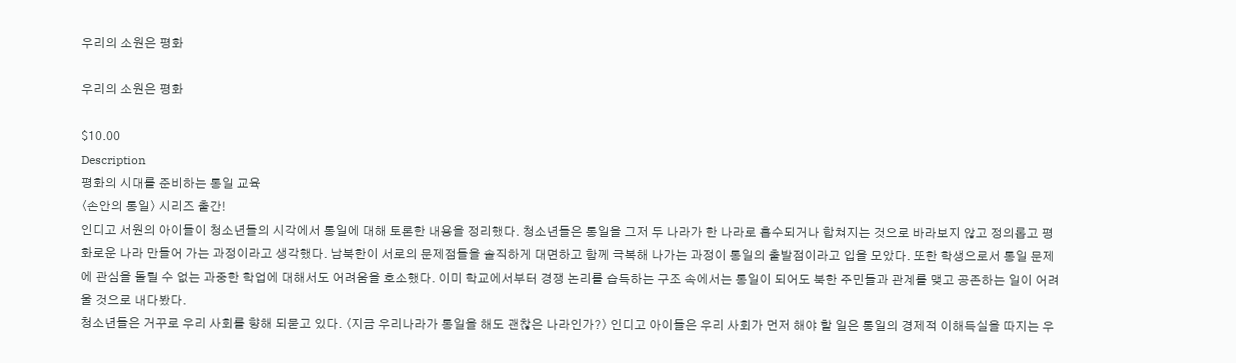우리의 소원은 평화

우리의 소원은 평화

$10.00
Description
평화의 시대를 준비하는 통일 교육
〈손안의 통일〉 시리즈 출간!
인디고 서원의 아이들이 청소년들의 시각에서 통일에 대해 토론한 내용을 정리했다. 청소년들은 통일을 그저 두 나라가 한 나라로 흡수되거나 합쳐지는 것으로 바라보지 않고 정의롭고 평화로운 나라 만들어 가는 과정이라고 생각했다. 남북한이 서로의 문제점들을 솔직하게 대면하고 함께 극복해 나가는 과정이 통일의 출발점이라고 입을 모았다. 또한 학생으로서 통일 문제에 관심을 돌릴 수 없는 과중한 학업에 대해서도 어려움을 호소했다. 이미 학교에서부터 경쟁 논리를 습득하는 구조 속에서는 통일이 되어도 북한 주민들과 관계를 맺고 공존하는 일이 어려울 것으로 내다봤다.
청소년들은 거꾸로 우리 사회를 향해 되묻고 있다. 〈지금 우리나라가 통일을 해도 괜찮은 나라인가?〉 인디고 아이들은 우리 사회가 먼저 해야 할 일은 통일의 경제적 이해득실을 따지는 우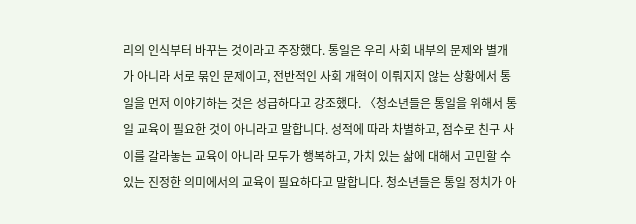리의 인식부터 바꾸는 것이라고 주장했다. 통일은 우리 사회 내부의 문제와 별개가 아니라 서로 묶인 문제이고, 전반적인 사회 개혁이 이뤄지지 않는 상황에서 통일을 먼저 이야기하는 것은 성급하다고 강조했다. 〈청소년들은 통일을 위해서 통일 교육이 필요한 것이 아니라고 말합니다. 성적에 따라 차별하고, 점수로 친구 사이를 갈라놓는 교육이 아니라 모두가 행복하고, 가치 있는 삶에 대해서 고민할 수 있는 진정한 의미에서의 교육이 필요하다고 말합니다. 청소년들은 통일 정치가 아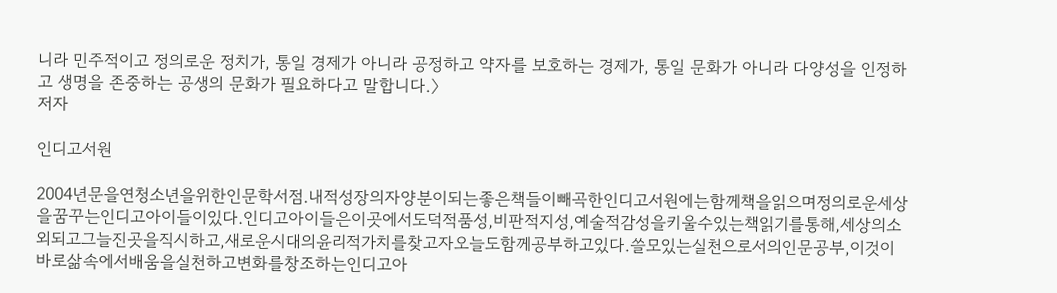니라 민주적이고 정의로운 정치가, 통일 경제가 아니라 공정하고 약자를 보호하는 경제가, 통일 문화가 아니라 다양성을 인정하고 생명을 존중하는 공생의 문화가 필요하다고 말합니다.〉
저자

인디고서원

2004년문을연청소년을위한인문학서점.내적성장의자양분이되는좋은책들이빼곡한인디고서원에는함께책을읽으며정의로운세상을꿈꾸는인디고아이들이있다.인디고아이들은이곳에서도덕적품성,비판적지성,예술적감성을키울수있는책읽기를통해,세상의소외되고그늘진곳을직시하고,새로운시대의윤리적가치를찾고자오늘도함께공부하고있다.쓸모있는실천으로서의인문공부,이것이바로삶속에서배움을실천하고변화를창조하는인디고아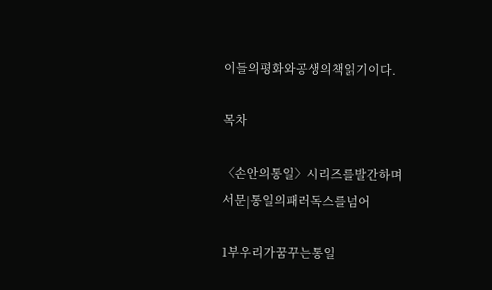이들의평화와공생의책읽기이다.

목차

〈손안의통일〉시리즈를발간하며
서문|통일의패러독스를넘어

1부우리가꿈꾸는통일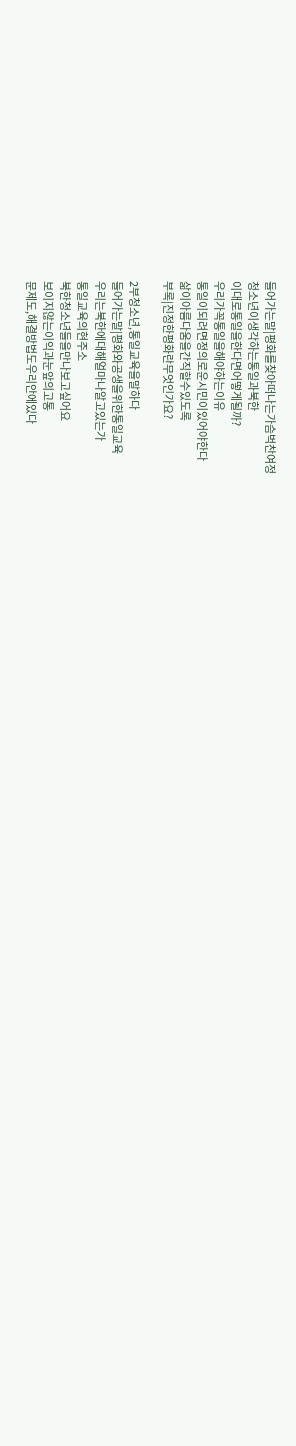들어가는말|평화를찾아떠나는가슴벅찬여정
청소년이생각하는통일과북한
이대로통일을한다면어떻게될까?
우리가꼭통일을해야하는이유
통일이되려면정의로운시민이있어야한다
삶이아름다움을간직할수있도록
부록|진정한평화란무엇인가요?

2부청소년,통일교육을말하다
들어가는말|평화와공생을위한통일교육
우리는북한에대해얼마나알고있는가
통일교육의현주소
북한청소년들을만나보고싶어요
보이지않는이익과눈앞의고통
문제도,해결방법도우리안에있다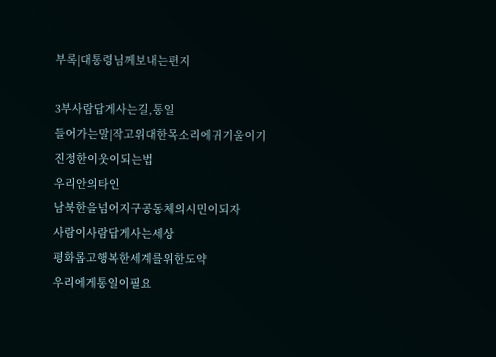부록|대통령님께보내는편지

3부사람답게사는길,통일
들어가는말|작고위대한목소리에귀기울이기
진정한이웃이되는법
우리안의타인
남북한을넘어지구공동체의시민이되자
사람이사람답게사는세상
평화롭고행복한세계를위한도약
우리에게통일이필요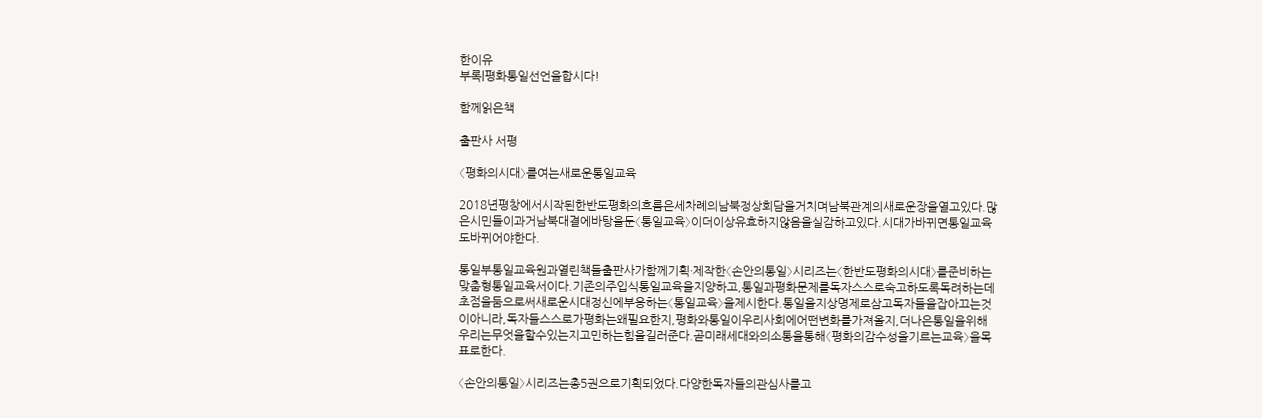한이유
부록|평화통일선언을합시다!

함께읽은책

출판사 서평

〈평화의시대〉를여는새로운통일교육

2018년평창에서시작된한반도평화의흐름은세차례의남북정상회담을거치며남북관계의새로운장을열고있다.많은시민들이과거남북대결에바탕을둔〈통일교육〉이더이상유효하지않음을실감하고있다.시대가바뀌면통일교육도바뀌어야한다.

통일부통일교육원과열린책들출판사가함께기획·제작한〈손안의통일〉시리즈는〈한반도평화의시대〉를준비하는맞춤형통일교육서이다.기존의주입식통일교육을지양하고,통일과평화문제를독자스스로숙고하도록독려하는데초점을둠으로써새로운시대정신에부응하는〈통일교육〉을제시한다.통일을지상명제로삼고독자들을잡아끄는것이아니라,독자들스스로가평화는왜필요한지,평화와통일이우리사회에어떤변화를가져올지,더나은통일을위해우리는무엇을할수있는지고민하는힘을길러준다.곧미래세대와의소통을통해〈평화의감수성을기르는교육〉을목표로한다.

〈손안의통일〉시리즈는총5권으로기획되었다.다양한독자들의관심사를고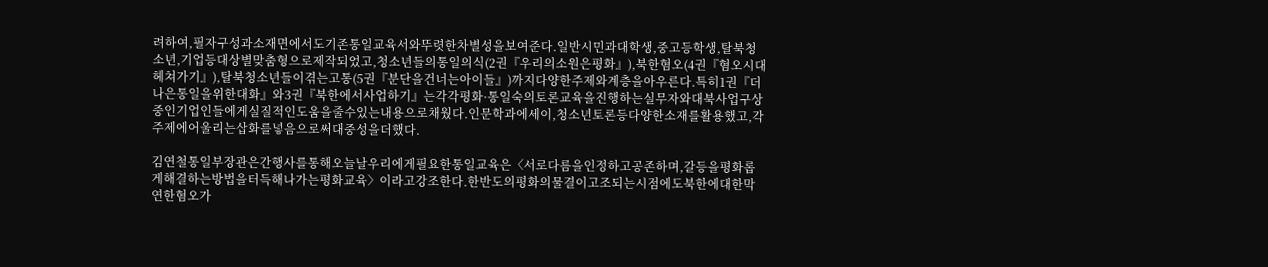려하여,필자구성과소재면에서도기존통일교육서와뚜렷한차별성을보여준다.일반시민과대학생,중고등학생,탈북청소년,기업등대상별맞춤형으로제작되었고,청소년들의통일의식(2권『우리의소원은평화』),북한혐오(4권『혐오시대헤쳐가기』),탈북청소년들이겪는고통(5권『분단을건너는아이들』)까지다양한주제와계층을아우른다.특히1권『더나은통일을위한대화』와3권『북한에서사업하기』는각각평화·통일숙의토론교육을진행하는실무자와대북사업구상중인기업인들에게실질적인도움을줄수있는내용으로채웠다.인문학과에세이,청소년토론등다양한소재를활용했고,각주제에어울리는삽화를넣음으로써대중성을더했다.

김연철통일부장관은간행사를통해오늘날우리에게필요한통일교육은〈서로다름을인정하고공존하며,갈등을평화롭게해결하는방법을터득해나가는평화교육〉이라고강조한다.한반도의평화의물결이고조되는시점에도북한에대한막연한혐오가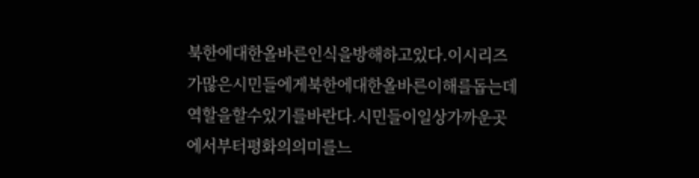북한에대한올바른인식을방해하고있다.이시리즈가많은시민들에게북한에대한올바른이해를돕는데역할을할수있기를바란다.시민들이일상가까운곳에서부터평화의의미를느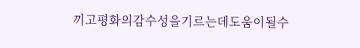끼고평화의감수성을기르는데도움이될수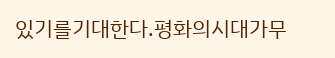있기를기대한다.평화의시대가무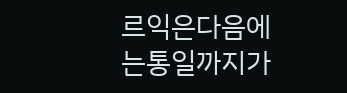르익은다음에는통일까지가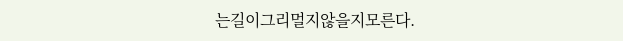는길이그리멀지않을지모른다.